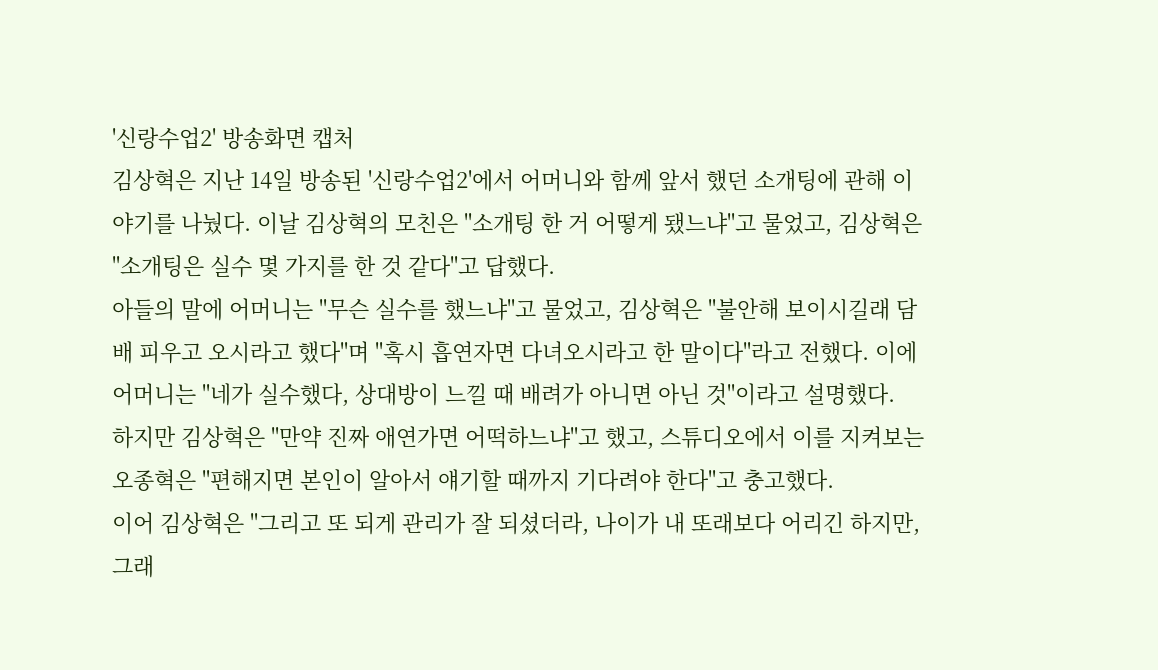'신랑수업2' 방송화면 캡처
김상혁은 지난 14일 방송된 '신랑수업2'에서 어머니와 함께 앞서 했던 소개팅에 관해 이야기를 나눴다. 이날 김상혁의 모친은 "소개팅 한 거 어떻게 됐느냐"고 물었고, 김상혁은 "소개팅은 실수 몇 가지를 한 것 같다"고 답했다.
아들의 말에 어머니는 "무슨 실수를 했느냐"고 물었고, 김상혁은 "불안해 보이시길래 담배 피우고 오시라고 했다"며 "혹시 흡연자면 다녀오시라고 한 말이다"라고 전했다. 이에 어머니는 "네가 실수했다, 상대방이 느낄 때 배려가 아니면 아닌 것"이라고 설명했다.
하지만 김상혁은 "만약 진짜 애연가면 어떡하느냐"고 했고, 스튜디오에서 이를 지켜보는 오종혁은 "편해지면 본인이 알아서 얘기할 때까지 기다려야 한다"고 충고했다.
이어 김상혁은 "그리고 또 되게 관리가 잘 되셨더라, 나이가 내 또래보다 어리긴 하지만, 그래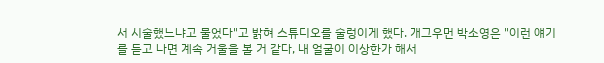서 시술했느냐고 물었다"고 밝혀 스튜디오를 술렁이게 했다. 개그우먼 박소영은 "이런 얘기를 듣고 나면 계속 거울을 볼 거 같다, 내 얼굴이 이상한가 해서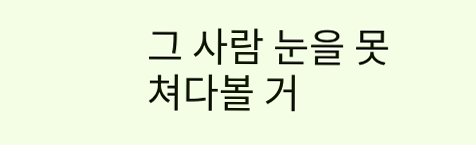그 사람 눈을 못 쳐다볼 거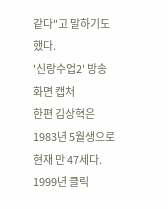같다"고 말하기도 했다.
'신랑수업2' 방송화면 캡처
한편 김상혁은 1983년 5월생으로 현재 만 47세다. 1999년 클릭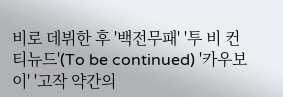비로 데뷔한 후 '백전무패' '투 비 컨티뉴드'(To be continued) '카우보이' '고작 약간의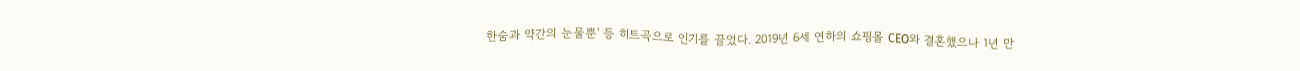한숨과 약간의 눈물뿐' 등 히트곡으로 인기를 끌었다. 2019년 6세 연하의 쇼핑몰 CEO와 결혼했으나 1년 만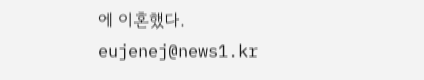에 이혼했다.
eujenej@news1.kr